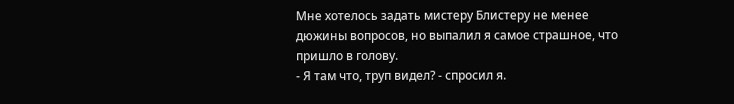Мне хотелось задать мистеру Блистеру не менее дюжины вопросов, но выпалил я самое страшное, что пришло в голову.
- Я там что, труп видел? - спросил я.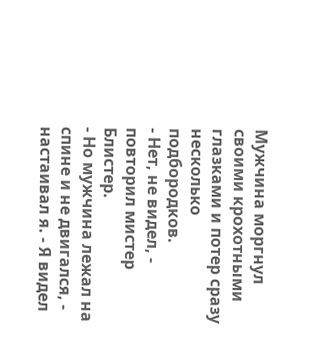Мужчина моргнул своими крохотными глазками и потер сразу несколько подбородков.
- Нет, не видел, - повторил мистер Блистер.
- Но мужчина лежал на спине и не двигался, - настаивал я. - Я видел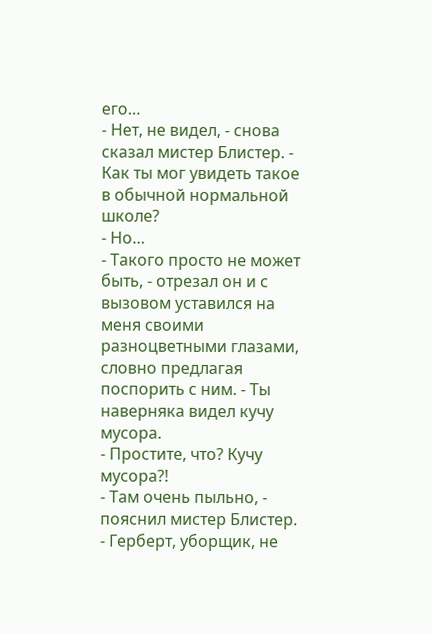его…
- Нет, не видел, - снова сказал мистер Блистер. - Как ты мог увидеть такое в обычной нормальной школе?
- Но…
- Такого просто не может быть, - отрезал он и с вызовом уставился на меня своими разноцветными глазами, словно предлагая поспорить с ним. - Ты наверняка видел кучу мусора.
- Простите, что? Кучу мусора?!
- Там очень пыльно, - пояснил мистер Блистер. - Герберт, уборщик, не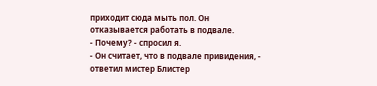приходит сюда мыть пол. Он отказывается работать в подвале.
- Почему? - спросил я.
- Он считает, что в подвале привидения, - ответил мистер Блистер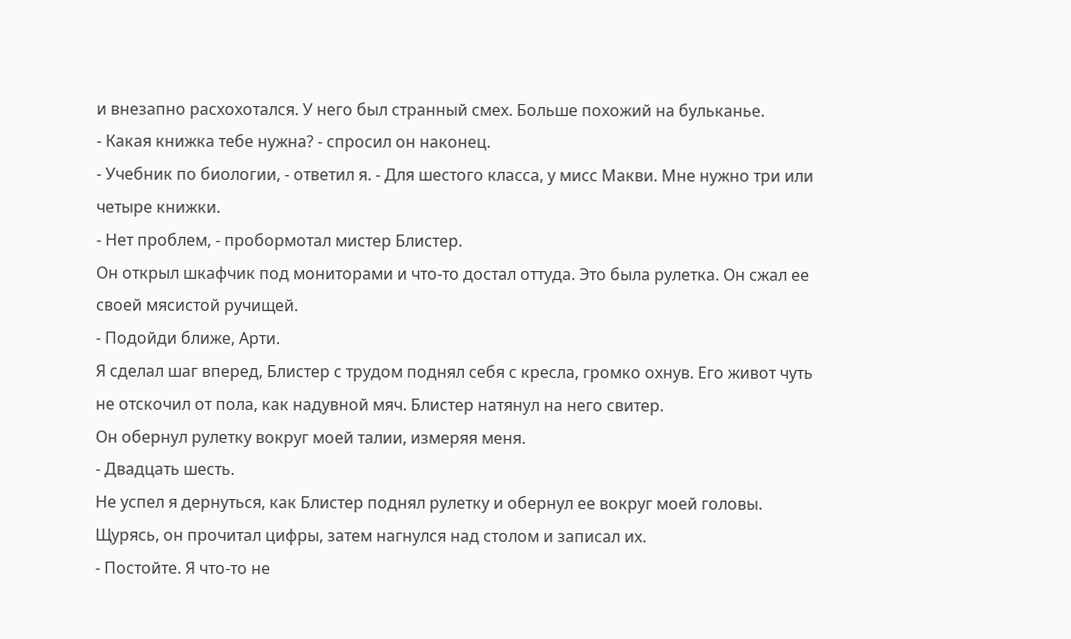и внезапно расхохотался. У него был странный смех. Больше похожий на бульканье.
- Какая книжка тебе нужна? - спросил он наконец.
- Учебник по биологии, - ответил я. - Для шестого класса, у мисс Макви. Мне нужно три или четыре книжки.
- Нет проблем, - пробормотал мистер Блистер.
Он открыл шкафчик под мониторами и что-то достал оттуда. Это была рулетка. Он сжал ее своей мясистой ручищей.
- Подойди ближе, Арти.
Я сделал шаг вперед, Блистер с трудом поднял себя с кресла, громко охнув. Его живот чуть не отскочил от пола, как надувной мяч. Блистер натянул на него свитер.
Он обернул рулетку вокруг моей талии, измеряя меня.
- Двадцать шесть.
Не успел я дернуться, как Блистер поднял рулетку и обернул ее вокруг моей головы. Щурясь, он прочитал цифры, затем нагнулся над столом и записал их.
- Постойте. Я что-то не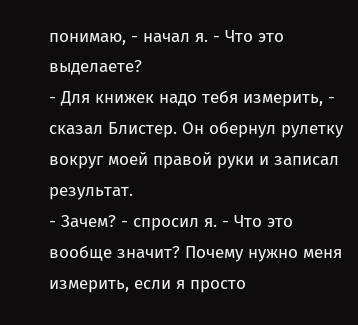понимаю, - начал я. - Что это выделаете?
- Для книжек надо тебя измерить, - сказал Блистер. Он обернул рулетку вокруг моей правой руки и записал результат.
- Зачем? - спросил я. - Что это вообще значит? Почему нужно меня измерить, если я просто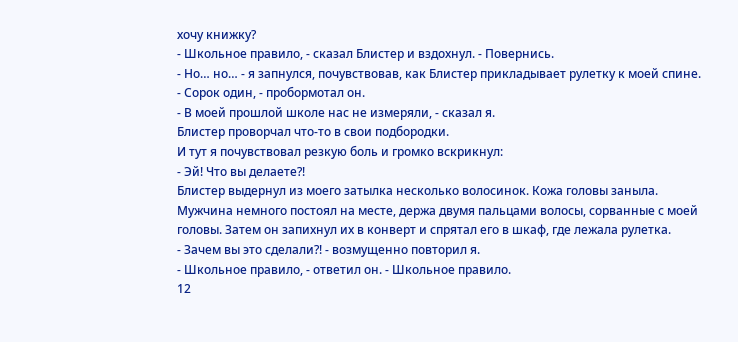хочу книжку?
- Школьное правило, - сказал Блистер и вздохнул. - Повернись.
- Но… но… - я запнулся, почувствовав, как Блистер прикладывает рулетку к моей спине.
- Сорок один, - пробормотал он.
- В моей прошлой школе нас не измеряли, - сказал я.
Блистер проворчал что-то в свои подбородки.
И тут я почувствовал резкую боль и громко вскрикнул:
- Эй! Что вы делаете?!
Блистер выдернул из моего затылка несколько волосинок. Кожа головы заныла.
Мужчина немного постоял на месте, держа двумя пальцами волосы, сорванные с моей головы. Затем он запихнул их в конверт и спрятал его в шкаф, где лежала рулетка.
- Зачем вы это сделали?! - возмущенно повторил я.
- Школьное правило, - ответил он. - Школьное правило.
12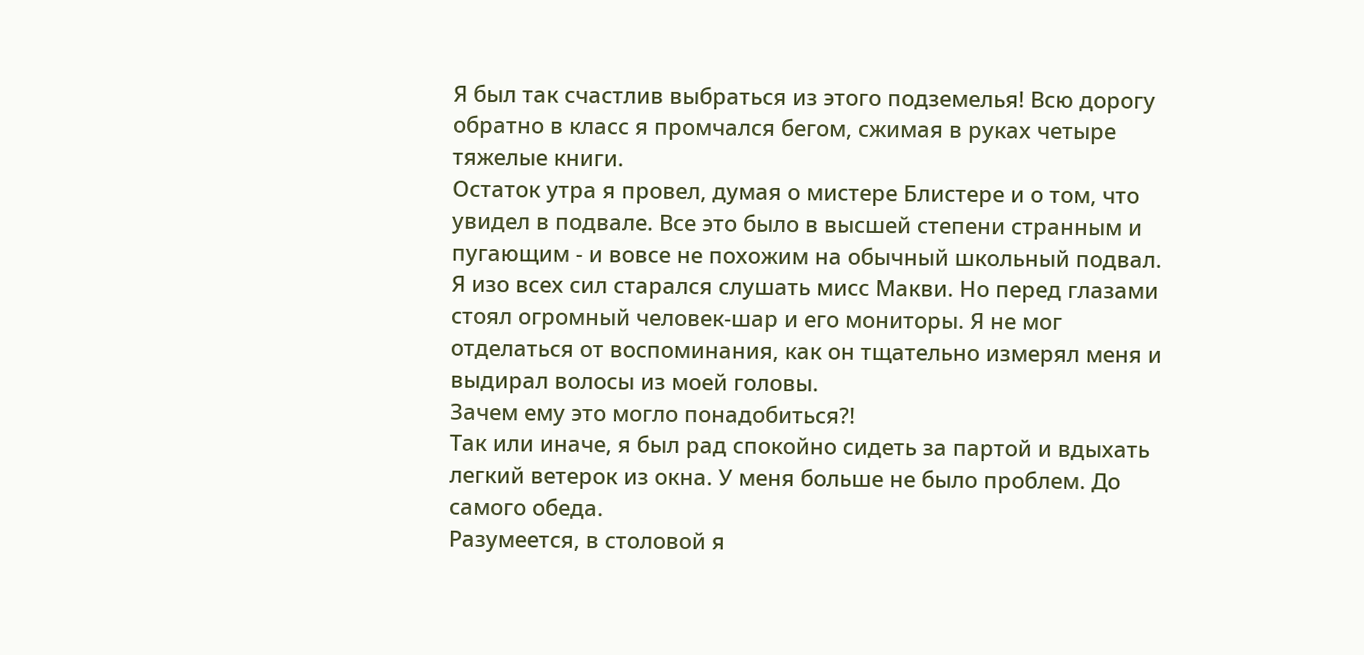Я был так счастлив выбраться из этого подземелья! Всю дорогу обратно в класс я промчался бегом, сжимая в руках четыре тяжелые книги.
Остаток утра я провел, думая о мистере Блистере и о том, что увидел в подвале. Все это было в высшей степени странным и пугающим - и вовсе не похожим на обычный школьный подвал.
Я изо всех сил старался слушать мисс Макви. Но перед глазами стоял огромный человек-шар и его мониторы. Я не мог отделаться от воспоминания, как он тщательно измерял меня и выдирал волосы из моей головы.
Зачем ему это могло понадобиться?!
Так или иначе, я был рад спокойно сидеть за партой и вдыхать легкий ветерок из окна. У меня больше не было проблем. До самого обеда.
Разумеется, в столовой я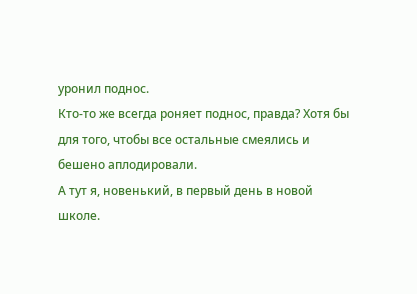уронил поднос.
Кто-то же всегда роняет поднос, правда? Хотя бы для того, чтобы все остальные смеялись и бешено аплодировали.
А тут я, новенький, в первый день в новой школе.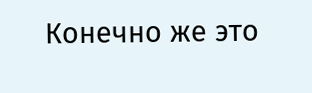Конечно же это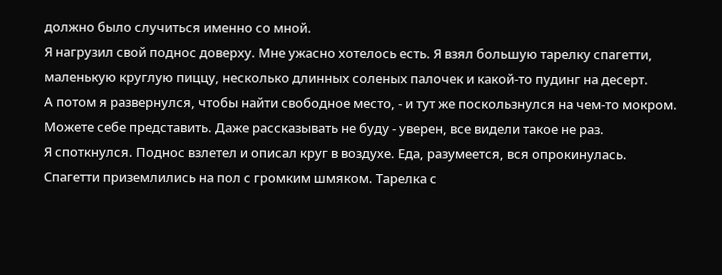должно было случиться именно со мной.
Я нагрузил свой поднос доверху. Мне ужасно хотелось есть. Я взял большую тарелку спагетти, маленькую круглую пиццу, несколько длинных соленых палочек и какой-то пудинг на десерт.
А потом я развернулся, чтобы найти свободное место, - и тут же поскользнулся на чем-то мокром. Можете себе представить. Даже рассказывать не буду - уверен, все видели такое не раз.
Я споткнулся. Поднос взлетел и описал круг в воздухе. Еда, разумеется, вся опрокинулась.
Спагетти приземлились на пол с громким шмяком. Тарелка с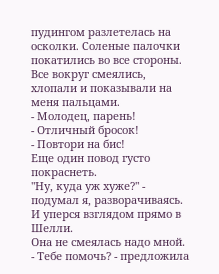пудингом разлетелась на осколки. Соленые палочки покатились во все стороны.
Все вокруг смеялись, хлопали и показывали на меня пальцами.
- Молодец, парень!
- Отличный бросок!
- Повтори на бис!
Еще один повод густо покраснеть.
"Ну, куда уж хуже?" - подумал я, разворачиваясь. И уперся взглядом прямо в Шелли.
Она не смеялась надо мной.
- Тебе помочь? - предложила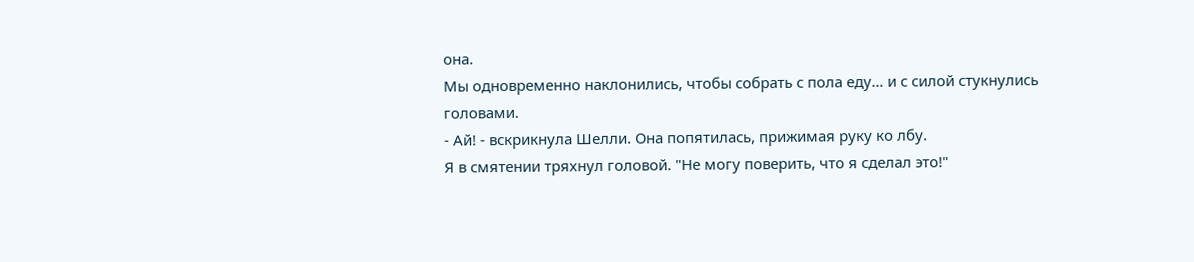она.
Мы одновременно наклонились, чтобы собрать с пола еду… и с силой стукнулись головами.
- Ай! - вскрикнула Шелли. Она попятилась, прижимая руку ко лбу.
Я в смятении тряхнул головой. "Не могу поверить, что я сделал это!"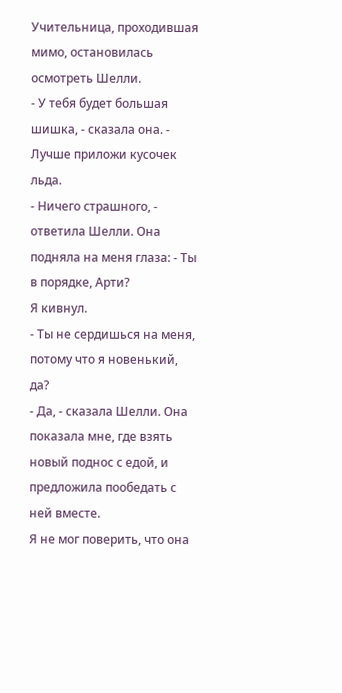Учительница, проходившая мимо, остановилась осмотреть Шелли.
- У тебя будет большая шишка, - сказала она. - Лучше приложи кусочек льда.
- Ничего страшного, - ответила Шелли. Она подняла на меня глаза: - Ты в порядке, Арти?
Я кивнул.
- Ты не сердишься на меня, потому что я новенький, да?
- Да, - сказала Шелли. Она показала мне, где взять новый поднос с едой, и предложила пообедать с ней вместе.
Я не мог поверить, что она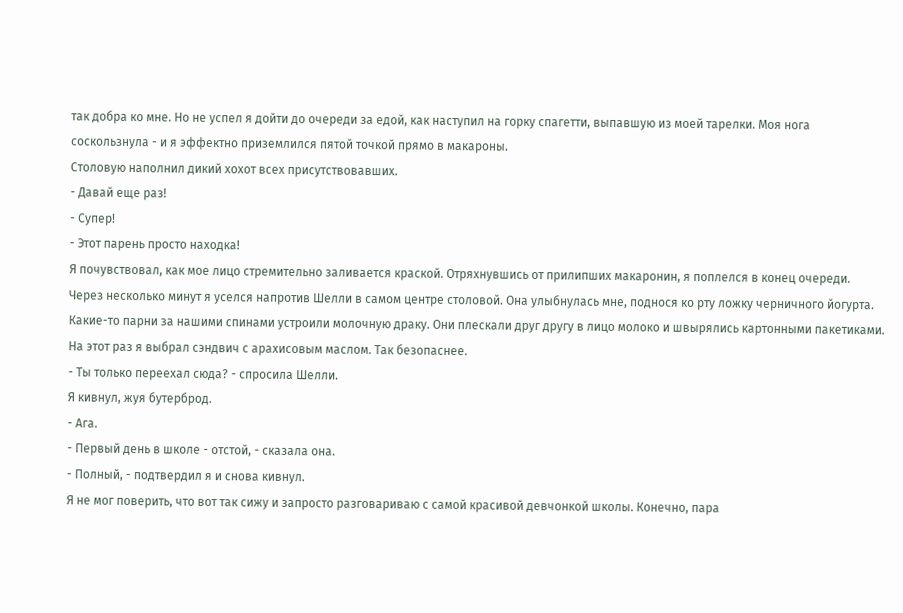так добра ко мне. Но не успел я дойти до очереди за едой, как наступил на горку спагетти, выпавшую из моей тарелки. Моя нога соскользнула - и я эффектно приземлился пятой точкой прямо в макароны.
Столовую наполнил дикий хохот всех присутствовавших.
- Давай еще раз!
- Супер!
- Этот парень просто находка!
Я почувствовал, как мое лицо стремительно заливается краской. Отряхнувшись от прилипших макаронин, я поплелся в конец очереди.
Через несколько минут я уселся напротив Шелли в самом центре столовой. Она улыбнулась мне, поднося ко рту ложку черничного йогурта.
Какие-то парни за нашими спинами устроили молочную драку. Они плескали друг другу в лицо молоко и швырялись картонными пакетиками.
На этот раз я выбрал сэндвич с арахисовым маслом. Так безопаснее.
- Ты только переехал сюда? - спросила Шелли.
Я кивнул, жуя бутерброд.
- Ага.
- Первый день в школе - отстой, - сказала она.
- Полный, - подтвердил я и снова кивнул.
Я не мог поверить, что вот так сижу и запросто разговариваю с самой красивой девчонкой школы. Конечно, пара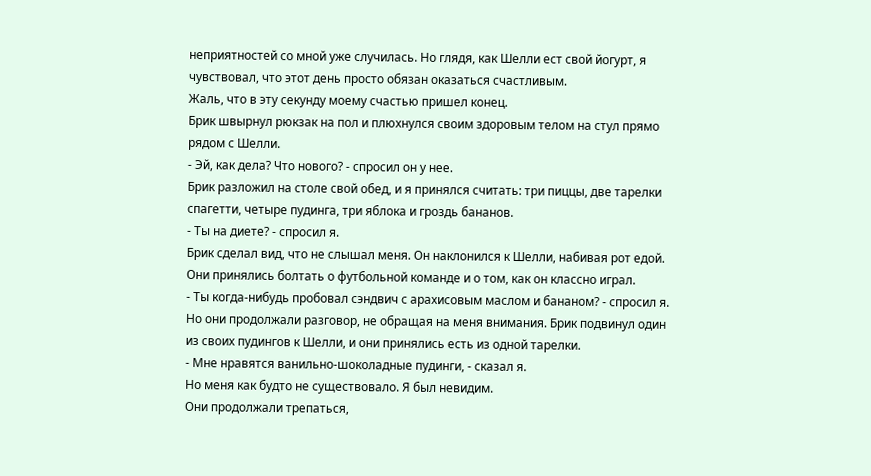неприятностей со мной уже случилась. Но глядя, как Шелли ест свой йогурт, я чувствовал, что этот день просто обязан оказаться счастливым.
Жаль, что в эту секунду моему счастью пришел конец.
Брик швырнул рюкзак на пол и плюхнулся своим здоровым телом на стул прямо рядом с Шелли.
- Эй, как дела? Что нового? - спросил он у нее.
Брик разложил на столе свой обед, и я принялся считать: три пиццы, две тарелки спагетти, четыре пудинга, три яблока и гроздь бананов.
- Ты на диете? - спросил я.
Брик сделал вид, что не слышал меня. Он наклонился к Шелли, набивая рот едой. Они принялись болтать о футбольной команде и о том, как он классно играл.
- Ты когда-нибудь пробовал сэндвич с арахисовым маслом и бананом? - спросил я.
Но они продолжали разговор, не обращая на меня внимания. Брик подвинул один из своих пудингов к Шелли, и они принялись есть из одной тарелки.
- Мне нравятся ванильно-шоколадные пудинги, - сказал я.
Но меня как будто не существовало. Я был невидим.
Они продолжали трепаться,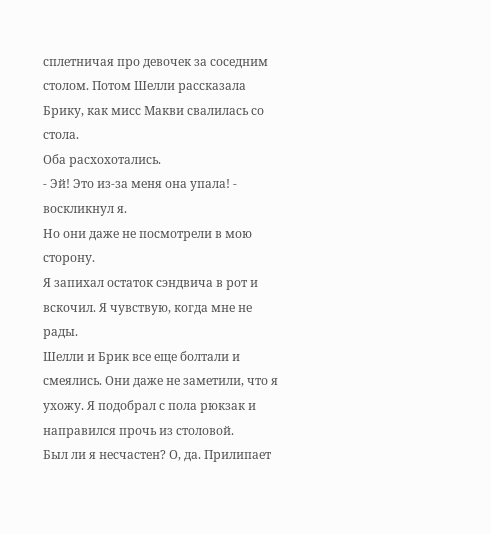сплетничая про девочек за соседним столом. Потом Шелли рассказала Брику, как мисс Макви свалилась со стола.
Оба расхохотались.
- Эй! Это из-за меня она упала! - воскликнул я.
Но они даже не посмотрели в мою сторону.
Я запихал остаток сэндвича в рот и вскочил. Я чувствую, когда мне не рады.
Шелли и Брик все еще болтали и смеялись. Они даже не заметили, что я ухожу. Я подобрал с пола рюкзак и направился прочь из столовой.
Был ли я несчастен? О, да. Прилипает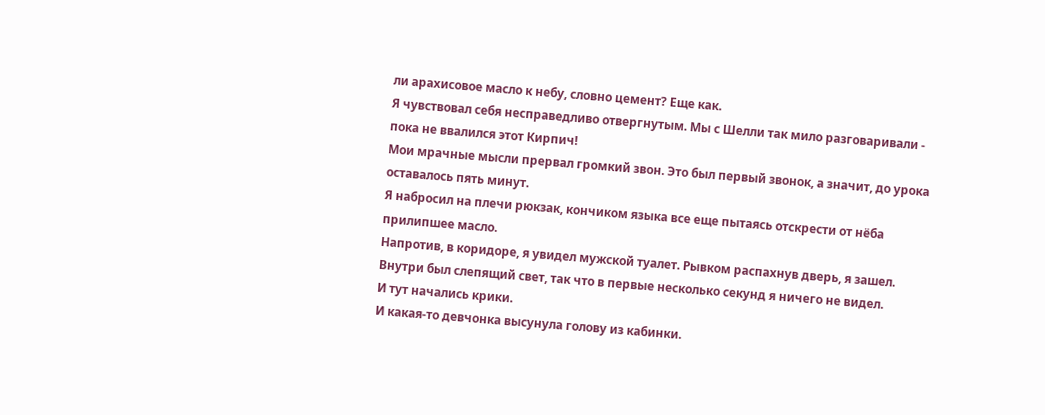ли арахисовое масло к небу, словно цемент? Еще как.
Я чувствовал себя несправедливо отвергнутым. Мы с Шелли так мило разговаривали - пока не ввалился этот Кирпич!
Мои мрачные мысли прервал громкий звон. Это был первый звонок, а значит, до урока оставалось пять минут.
Я набросил на плечи рюкзак, кончиком языка все еще пытаясь отскрести от нёба прилипшее масло.
Напротив, в коридоре, я увидел мужской туалет. Рывком распахнув дверь, я зашел.
Внутри был слепящий свет, так что в первые несколько секунд я ничего не видел.
И тут начались крики.
И какая-то девчонка высунула голову из кабинки.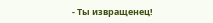- Ты извращенец!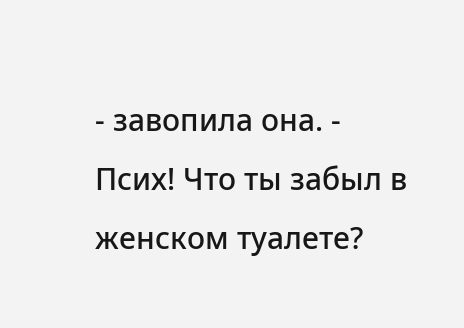- завопила она. - Псих! Что ты забыл в женском туалете?